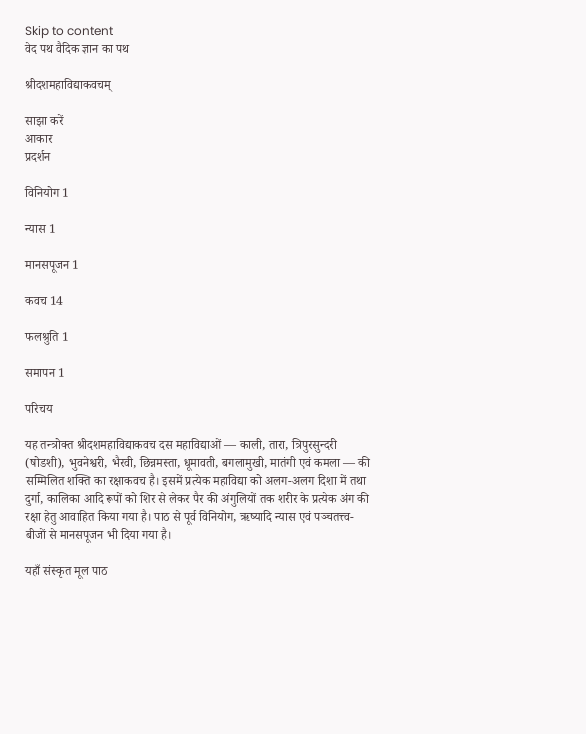Skip to content
वेद पथ वैदिक ज्ञान का पथ

श्रीदशमहाविद्याकवचम्

साझा करें
आकार
प्रदर्शन

विनियोग 1

न्यास 1

मानसपूजन 1

कवच 14

फलश्रुति 1

समापन 1

परिचय

यह तन्त्रोक्त श्रीदशमहाविद्याकवच दस महाविद्याओं — काली, तारा, त्रिपुरसुन्दरी (षोडशी), भुवनेश्वरी, भैरवी, छिन्नमस्ता, धूमावती, बगलामुखी, मातंगी एवं कमला — की सम्मिलित शक्ति का रक्षाकवच है। इसमें प्रत्येक महाविद्या को अलग-अलग दिशा में तथा दुर्गा, कालिका आदि रूपों को शिर से लेकर पैर की अंगुलियों तक शरीर के प्रत्येक अंग की रक्षा हेतु आवाहित किया गया है। पाठ से पूर्व विनियोग, ऋष्यादि न्यास एवं पञ्चतत्त्व-बीजों से मानसपूजन भी दिया गया है।

यहाँ संस्कृत मूल पाठ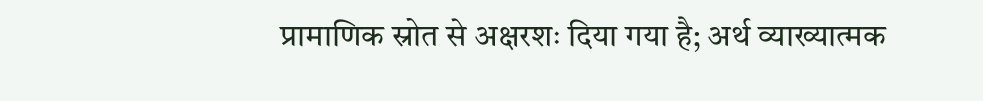प्रामाणिक स्रोत से अक्षरशः दिया गया है; अर्थ व्याख्यात्मक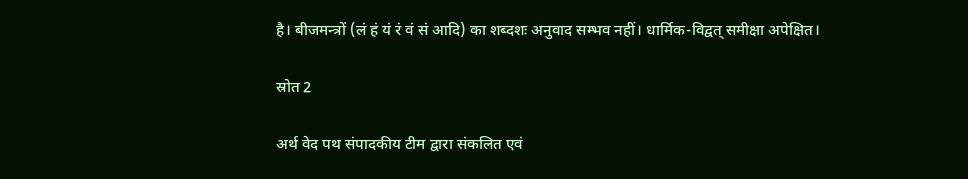है। बीजमन्त्रों (लं हं यं रं वं सं आदि) का शब्दशः अनुवाद सम्भव नहीं। धार्मिक-विद्वत् समीक्षा अपेक्षित।

स्रोत 2

अर्थ वेद पथ संपादकीय टीम द्वारा संकलित एवं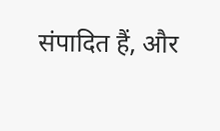संपादित हैं, और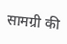सामग्री की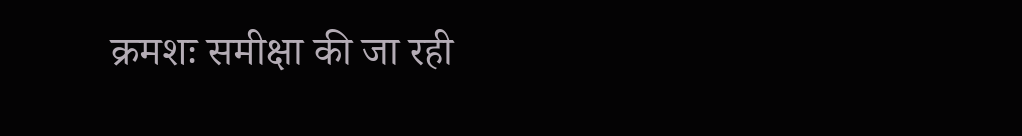क्रमशः समीक्षा की जा रही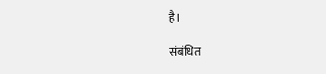है।

संबंधित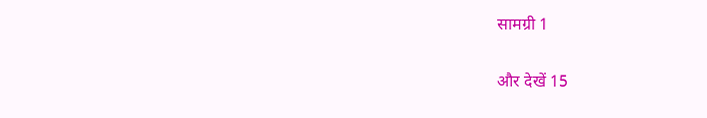सामग्री 1

और देखें 15